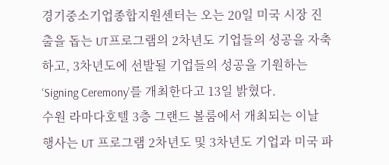경기중소기업종합지원센터는 오는 20일 미국 시장 진출을 돕는 UT프로그램의 2차년도 기업들의 성공을 자축하고, 3차년도에 선발될 기업들의 성공을 기원하는 ‘Signing Ceremony’를 개최한다고 13일 밝혔다.
수원 라마다호텔 3층 그랜드 볼룸에서 개최되는 이날 행사는 UT 프로그램 2차년도 및 3차년도 기업과 미국 파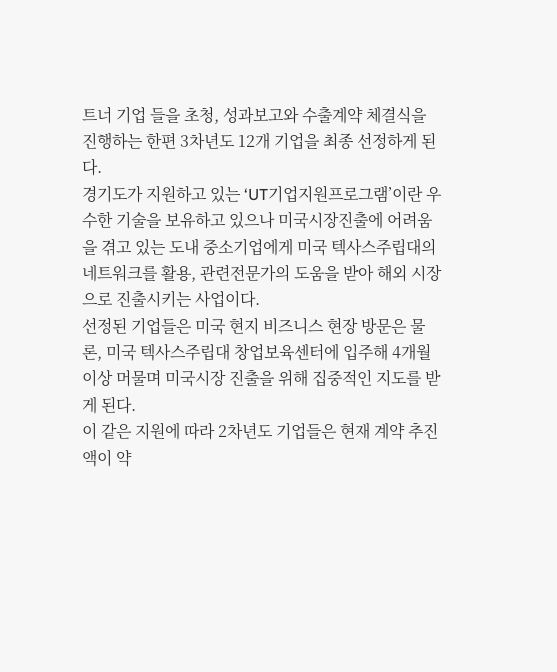트너 기업 들을 초청, 성과보고와 수출계약 체결식을 진행하는 한편 3차년도 12개 기업을 최종 선정하게 된다.
경기도가 지원하고 있는 ‘UT기업지원프로그램’이란 우수한 기술을 보유하고 있으나 미국시장진출에 어려움을 겪고 있는 도내 중소기업에게 미국 텍사스주립대의 네트워크를 활용, 관련전문가의 도움을 받아 해외 시장으로 진출시키는 사업이다.
선정된 기업들은 미국 현지 비즈니스 현장 방문은 물론, 미국 텍사스주립대 창업보육센터에 입주해 4개월 이상 머물며 미국시장 진출을 위해 집중적인 지도를 받게 된다.
이 같은 지원에 따라 2차년도 기업들은 현재 계약 추진액이 약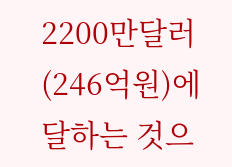2200만달러(246억원)에 달하는 것으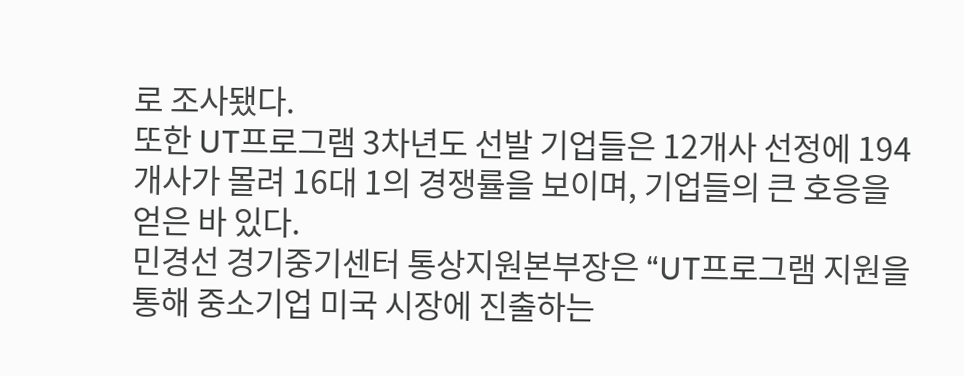로 조사됐다.
또한 UT프로그램 3차년도 선발 기업들은 12개사 선정에 194개사가 몰려 16대 1의 경쟁률을 보이며, 기업들의 큰 호응을 얻은 바 있다.
민경선 경기중기센터 통상지원본부장은 “UT프로그램 지원을 통해 중소기업 미국 시장에 진출하는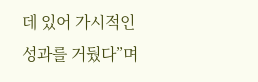데 있어 가시적인 성과를 거뒀다”며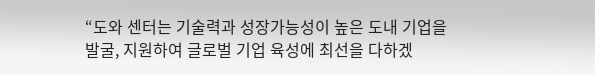“도와 센터는 기술력과 성장가능성이 높은 도내 기업을 발굴, 지원하여 글로벌 기업 육성에 최선을 다하겠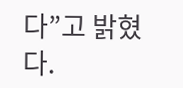다”고 밝혔다.